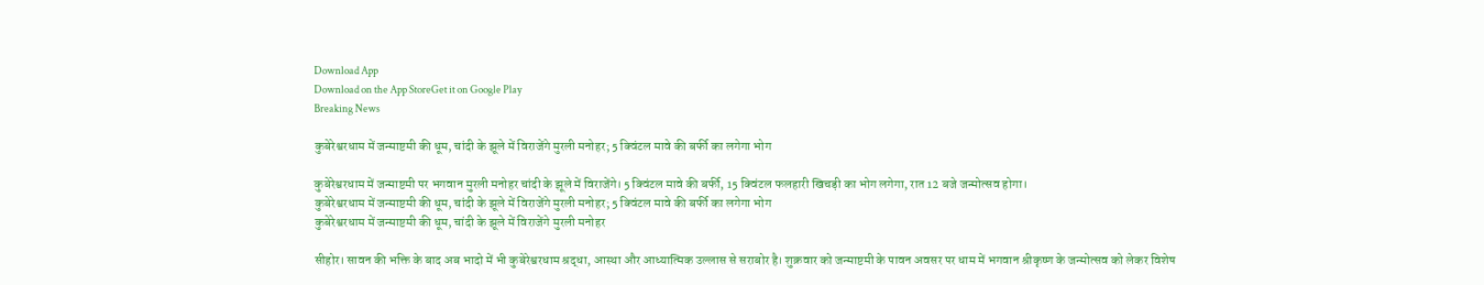Download App
Download on the App StoreGet it on Google Play
Breaking News

कुबेरेश्वरधाम में जन्माष्टमी की धूम, चांदी के झूले में विराजेंगे मुरली मनोहर; 5 क्विंटल मावे की बर्फी का लगेगा भोग

कुबेरेश्वरधाम में जन्माष्टमी पर भगवान मुरली मनोहर चांदी के झूले में विराजेंगे। 5 क्विंटल मावे की बर्फी, 15 क्विंटल फलहारी खिचड़ी का भोग लगेगा, रात 12 बजे जन्मोत्सव होगा।
कुबेरेश्वरधाम में जन्माष्टमी की धूम, चांदी के झूले में विराजेंगे मुरली मनोहर; 5 क्विंटल मावे की बर्फी का लगेगा भोग
कुबेरेश्वरधाम में जन्माष्टमी की धूम, चांदी के झूले में विराजेंगे मुरली मनोहर

सीहोर। सावन की भक्ति के बाद अब भादो में भी कुबेरेश्वरधाम श्रद्धा, आस्था और आध्यात्मिक उल्लास से सराबोर है। शुक्रवार को जन्माष्टमी के पावन अवसर पर धाम में भगवान श्रीकृष्ण के जन्मोत्सव को लेकर विशेष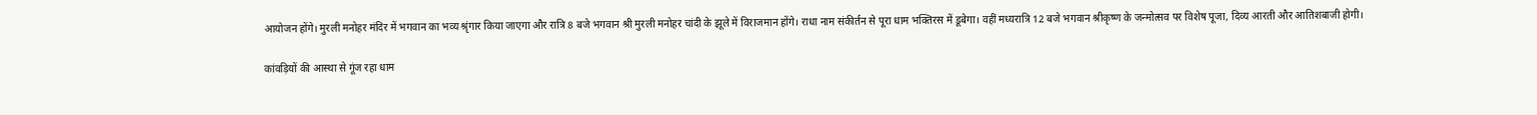आयोजन होंगे। मुरली मनोहर मंदिर में भगवान का भव्य श्रृंगार किया जाएगा और रात्रि 8 बजे भगवान श्री मुरली मनोहर चांदी के झूले में विराजमान होंगे। राधा नाम संकीर्तन से पूरा धाम भक्तिरस में डूबेगा। वहीं मध्यरात्रि 12 बजे भगवान श्रीकृष्ण के जन्मोत्सव पर विशेष पूजा, दिव्य आरती और आतिशबाजी होगी।

कांवड़ियों की आस्था से गूंज रहा धाम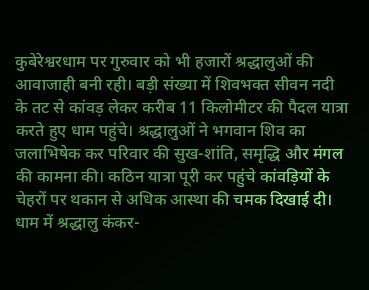कुबेरेश्वरधाम पर गुरुवार को भी हजारों श्रद्धालुओं की आवाजाही बनी रही। बड़ी संख्या में शिवभक्त सीवन नदी के तट से कांवड़ लेकर करीब 11 किलोमीटर की पैदल यात्रा करते हुए धाम पहुंचे। श्रद्धालुओं ने भगवान शिव का जलाभिषेक कर परिवार की सुख-शांति, समृद्धि और मंगल की कामना की। कठिन यात्रा पूरी कर पहुंचे कांवड़ियों के चेहरों पर थकान से अधिक आस्था की चमक दिखाई दी। धाम में श्रद्धालु कंकर-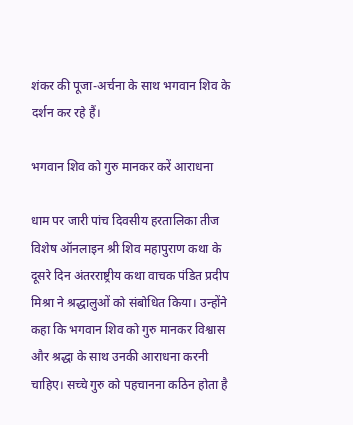शंकर की पूजा-अर्चना के साथ भगवान शिव के दर्शन कर रहे हैं।

भगवान शिव को गुरु मानकर करें आराधना

धाम पर जारी पांच दिवसीय हरतालिका तीज विशेष ऑनलाइन श्री शिव महापुराण कथा के दूसरे दिन अंतरराष्ट्रीय कथा वाचक पंडित प्रदीप मिश्रा ने श्रद्धालुओं को संबोधित किया। उन्होंने कहा कि भगवान शिव को गुरु मानकर विश्वास और श्रद्धा के साथ उनकी आराधना करनी चाहिए। सच्चे गुरु को पहचानना कठिन होता है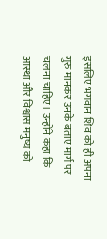इसलिए भगवान शिव को ही अपना गुरु मानकर उनके बताए मार्ग पर चलना चाहिए। उन्होंने कहा कि आस्था और विश्वास मनुष्य को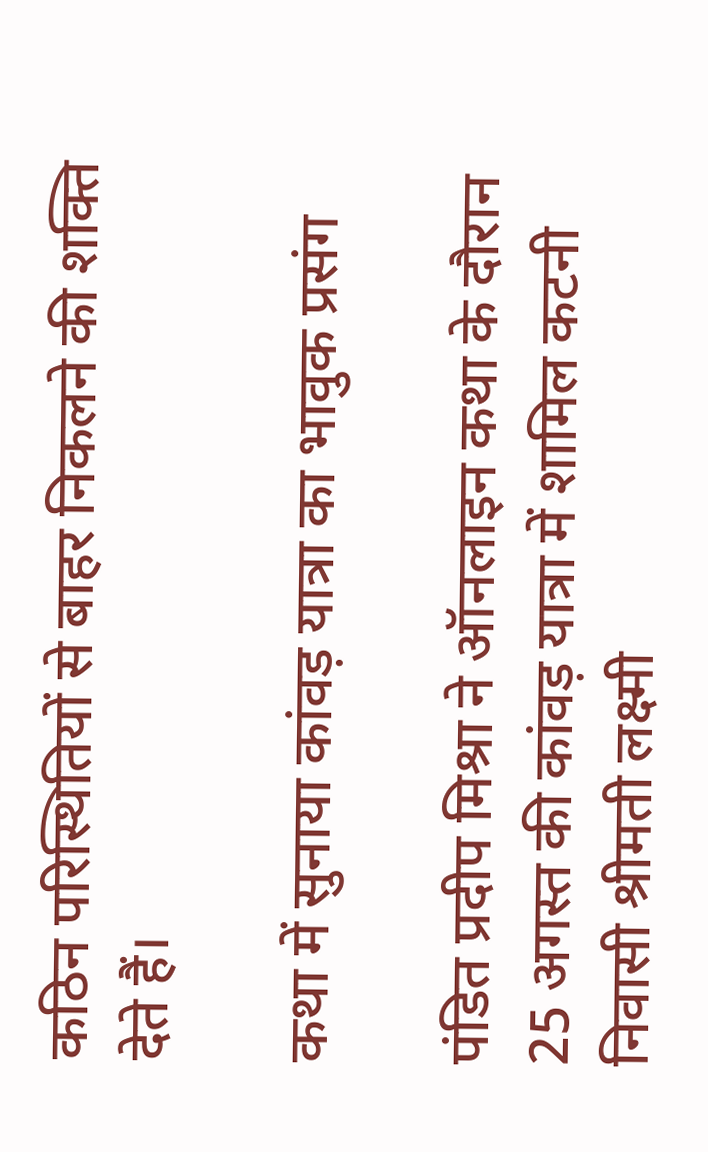कठिन परिस्थितियों से बाहर निकलने की शक्ति देते हैं।

कथा में सुनाया कांवड़ यात्रा का भावुक प्रसंग

पंडित प्रदीप मिश्रा ने ऑनलाइन कथा के दौरान 25 अगस्त की कांवड़ यात्रा में शामिल कटनी निवासी श्रीमती लक्ष्मी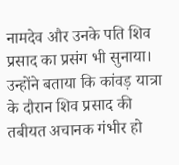नामदेव और उनके पति शिव प्रसाद का प्रसंग भी सुनाया। उन्होंने बताया कि कांवड़ यात्रा के दौरान शिव प्रसाद की तबीयत अचानक गंभीर हो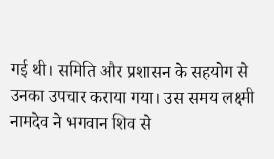गई थी। समिति और प्रशासन के सहयोग से उनका उपचार कराया गया। उस समय लक्ष्मी नामदेव ने भगवान शिव से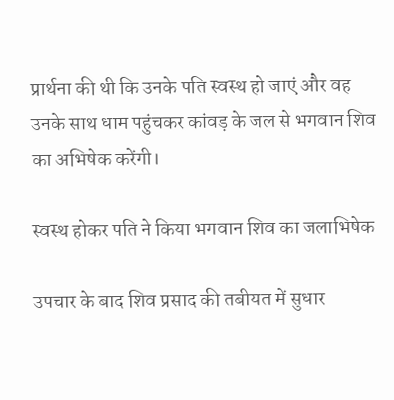प्रार्थना की थी कि उनके पति स्वस्थ हो जाएं और वह उनके साथ धाम पहुंचकर कांवड़ के जल से भगवान शिव का अभिषेक करेंगी।

स्वस्थ होकर पति ने किया भगवान शिव का जलाभिषेक

उपचार के बाद शिव प्रसाद की तबीयत में सुधार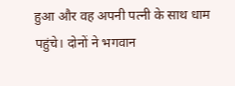हुआ और वह अपनी पत्नी के साथ धाम पहुंचे। दोनों ने भगवान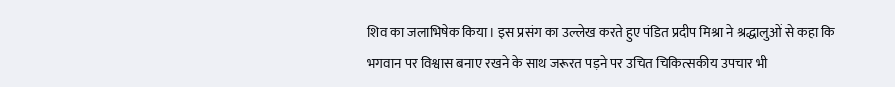शिव का जलाभिषेक किया। इस प्रसंग का उल्लेख करते हुए पंडित प्रदीप मिश्रा ने श्रद्धालुओं से कहा कि भगवान पर विश्वास बनाए रखने के साथ जरूरत पड़ने पर उचित चिकित्सकीय उपचार भी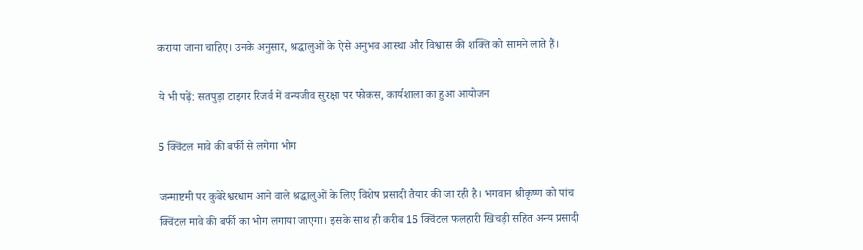कराया जाना चाहिए। उनके अनुसार, श्रद्धालुओं के ऐसे अनुभव आस्था और विश्वास की शक्ति को सामने लाते हैं।

ये भी पढ़ें: सतपुड़ा टाइगर रिजर्व में वन्यजीव सुरक्षा पर फोकस, कार्यशाला का हुआ आयोजन

5 क्विंटल मावे की बर्फी से लगेगा भोग

जन्माष्टमी पर कुबेरेश्वरधाम आने वाले श्रद्धालुओं के लिए विशेष प्रसादी तैयार की जा रही है। भगवान श्रीकृष्ण को पांच क्विंटल मावे की बर्फी का भोग लगाया जाएगा। इसके साथ ही करीब 15 क्विंटल फलहारी खिचड़ी सहित अन्य प्रसादी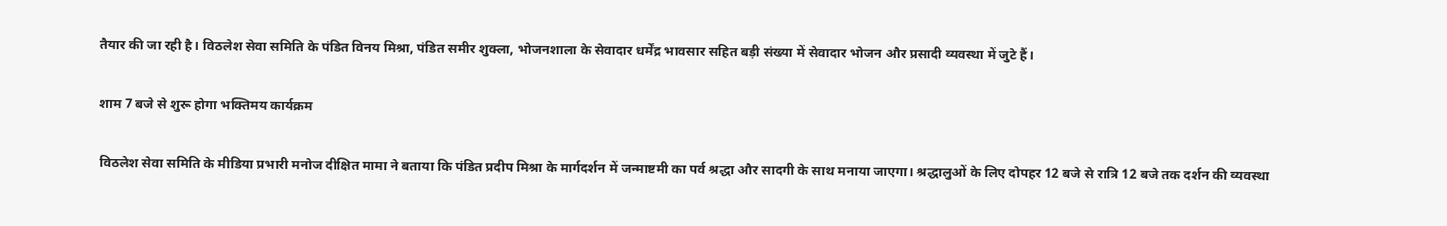तैयार की जा रही है। विठलेश सेवा समिति के पंडित विनय मिश्रा, पंडित समीर शुक्ला, भोजनशाला के सेवादार धर्मेंद्र भावसार सहित बड़ी संख्या में सेवादार भोजन और प्रसादी व्यवस्था में जुटे हैं।

शाम 7 बजे से शुरू होगा भक्तिमय कार्यक्रम

विठलेश सेवा समिति के मीडिया प्रभारी मनोज दीक्षित मामा ने बताया कि पंडित प्रदीप मिश्रा के मार्गदर्शन में जन्माष्टमी का पर्व श्रद्धा और सादगी के साथ मनाया जाएगा। श्रद्धालुओं के लिए दोपहर 12 बजे से रात्रि 12 बजे तक दर्शन की व्यवस्था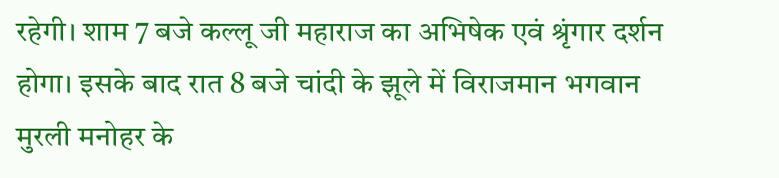रहेगी। शाम 7 बजे कल्लू जी महाराज का अभिषेक एवं श्रृंगार दर्शन होगा। इसके बाद रात 8 बजे चांदी के झूले में विराजमान भगवान मुरली मनोहर के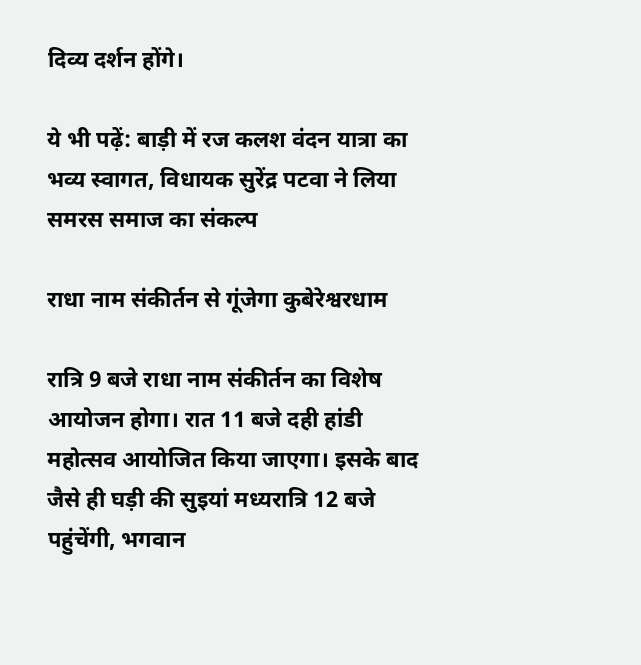दिव्य दर्शन होंगे।

ये भी पढ़ें: बाड़ी में रज कलश वंदन यात्रा का भव्य स्वागत, विधायक सुरेंद्र पटवा ने लिया समरस समाज का संकल्प

राधा नाम संकीर्तन से गूंजेगा कुबेरेश्वरधाम

रात्रि 9 बजे राधा नाम संकीर्तन का विशेष आयोजन होगा। रात 11 बजे दही हांडी महोत्सव आयोजित किया जाएगा। इसके बाद जैसे ही घड़ी की सुइयां मध्यरात्रि 12 बजे पहुंचेंगी, भगवान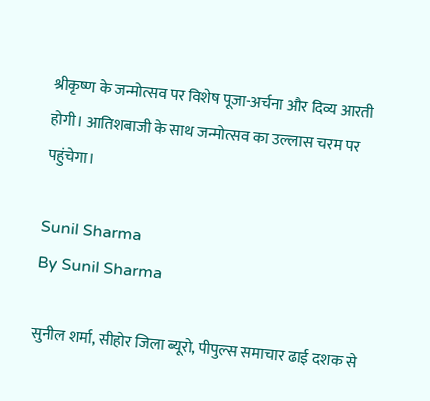श्रीकृष्ण के जन्मोत्सव पर विशेष पूजा-अर्चना और दिव्य आरती होगी। आतिशबाजी के साथ जन्मोत्सव का उल्लास चरम पर पहुंचेगा।

Sunil Sharma
By Sunil Sharma

सुनील शर्मा, सीहोर जिला ब्यूरो, पीपुल्स समाचार ढाई दशक से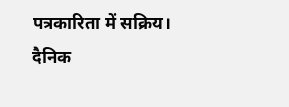पत्रकारिता में सक्रिय। दैनिक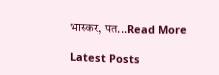भास्कर, पत...Read More

Latest Posts